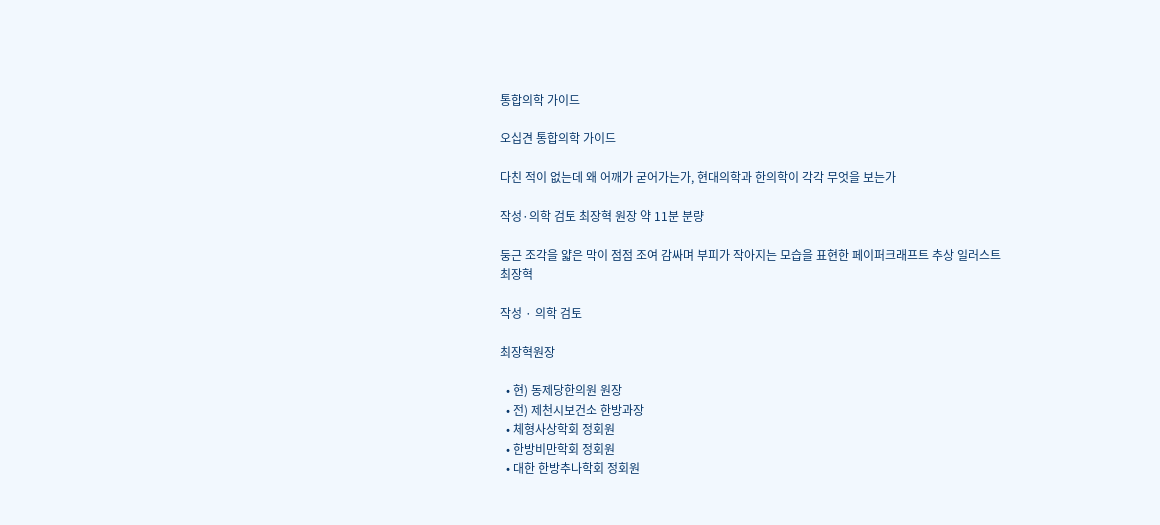통합의학 가이드

오십견 통합의학 가이드

다친 적이 없는데 왜 어깨가 굳어가는가, 현대의학과 한의학이 각각 무엇을 보는가

작성·의학 검토 최장혁 원장 약 11분 분량

둥근 조각을 얇은 막이 점점 조여 감싸며 부피가 작아지는 모습을 표현한 페이퍼크래프트 추상 일러스트
최장혁

작성 · 의학 검토

최장혁원장

  • 현) 동제당한의원 원장
  • 전) 제천시보건소 한방과장
  • 체형사상학회 정회원
  • 한방비만학회 정회원
  • 대한 한방추나학회 정회원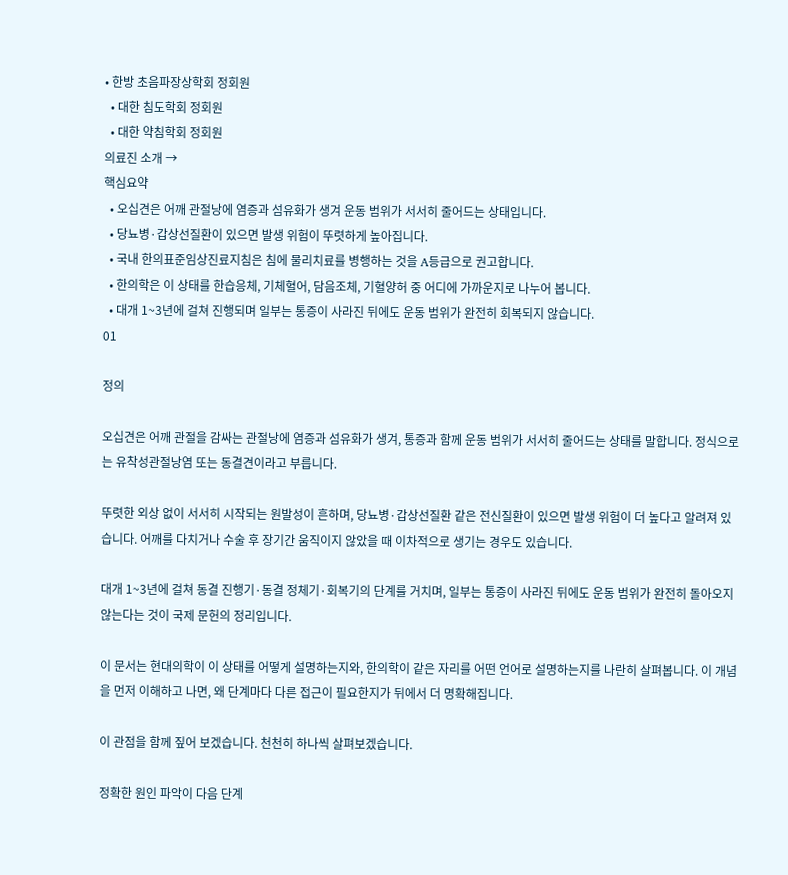• 한방 초음파장상학회 정회원
  • 대한 침도학회 정회원
  • 대한 약침학회 정회원
의료진 소개 →
핵심요약
  • 오십견은 어깨 관절낭에 염증과 섬유화가 생겨 운동 범위가 서서히 줄어드는 상태입니다.
  • 당뇨병·갑상선질환이 있으면 발생 위험이 뚜렷하게 높아집니다.
  • 국내 한의표준임상진료지침은 침에 물리치료를 병행하는 것을 A등급으로 권고합니다.
  • 한의학은 이 상태를 한습응체, 기체혈어, 담음조체, 기혈양허 중 어디에 가까운지로 나누어 봅니다.
  • 대개 1~3년에 걸쳐 진행되며 일부는 통증이 사라진 뒤에도 운동 범위가 완전히 회복되지 않습니다.
01

정의

오십견은 어깨 관절을 감싸는 관절낭에 염증과 섬유화가 생겨, 통증과 함께 운동 범위가 서서히 줄어드는 상태를 말합니다. 정식으로는 유착성관절낭염 또는 동결견이라고 부릅니다.

뚜렷한 외상 없이 서서히 시작되는 원발성이 흔하며, 당뇨병·갑상선질환 같은 전신질환이 있으면 발생 위험이 더 높다고 알려져 있습니다. 어깨를 다치거나 수술 후 장기간 움직이지 않았을 때 이차적으로 생기는 경우도 있습니다.

대개 1~3년에 걸쳐 동결 진행기·동결 정체기·회복기의 단계를 거치며, 일부는 통증이 사라진 뒤에도 운동 범위가 완전히 돌아오지 않는다는 것이 국제 문헌의 정리입니다.

이 문서는 현대의학이 이 상태를 어떻게 설명하는지와, 한의학이 같은 자리를 어떤 언어로 설명하는지를 나란히 살펴봅니다. 이 개념을 먼저 이해하고 나면, 왜 단계마다 다른 접근이 필요한지가 뒤에서 더 명확해집니다.

이 관점을 함께 짚어 보겠습니다. 천천히 하나씩 살펴보겠습니다.

정확한 원인 파악이 다음 단계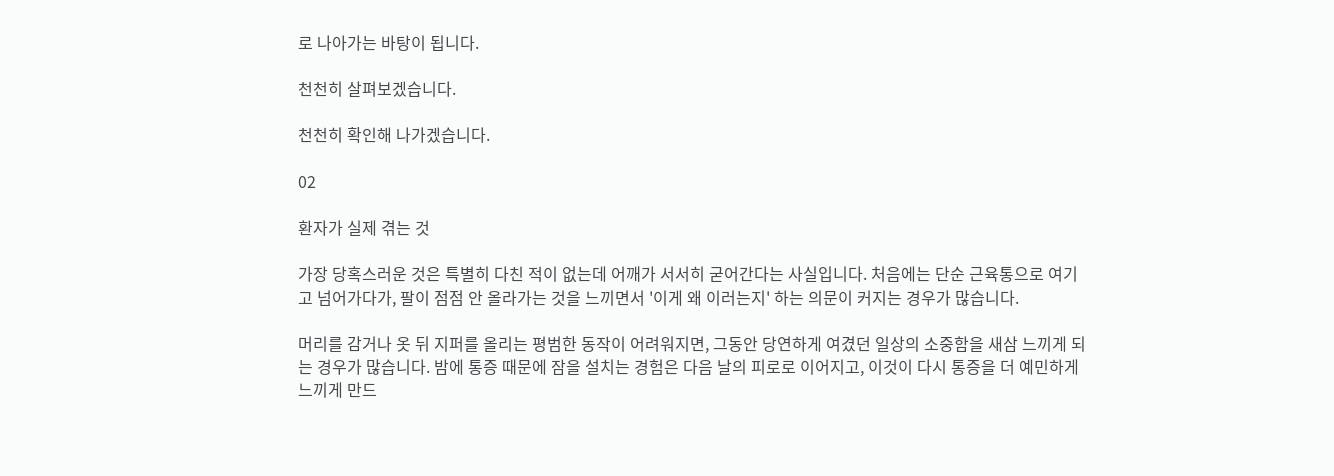로 나아가는 바탕이 됩니다.

천천히 살펴보겠습니다.

천천히 확인해 나가겠습니다.

02

환자가 실제 겪는 것

가장 당혹스러운 것은 특별히 다친 적이 없는데 어깨가 서서히 굳어간다는 사실입니다. 처음에는 단순 근육통으로 여기고 넘어가다가, 팔이 점점 안 올라가는 것을 느끼면서 '이게 왜 이러는지' 하는 의문이 커지는 경우가 많습니다.

머리를 감거나 옷 뒤 지퍼를 올리는 평범한 동작이 어려워지면, 그동안 당연하게 여겼던 일상의 소중함을 새삼 느끼게 되는 경우가 많습니다. 밤에 통증 때문에 잠을 설치는 경험은 다음 날의 피로로 이어지고, 이것이 다시 통증을 더 예민하게 느끼게 만드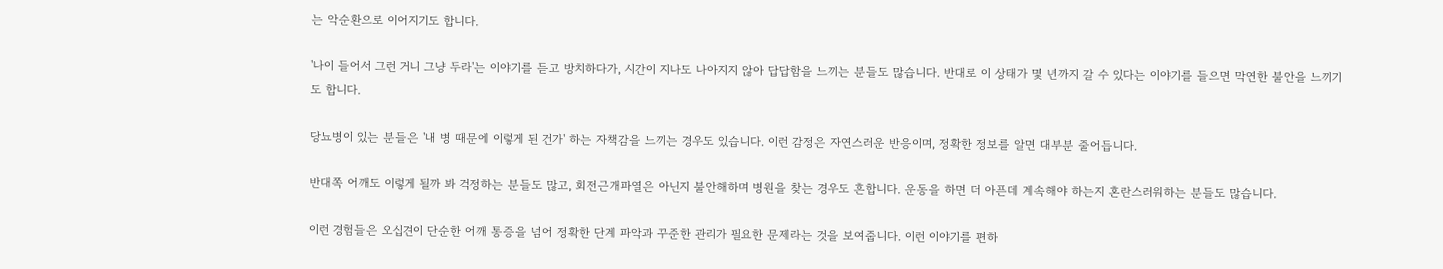는 악순환으로 이어지기도 합니다.

'나이 들어서 그런 거니 그냥 두라'는 이야기를 듣고 방치하다가, 시간이 지나도 나아지지 않아 답답함을 느끼는 분들도 많습니다. 반대로 이 상태가 몇 년까지 갈 수 있다는 이야기를 들으면 막연한 불안을 느끼기도 합니다.

당뇨병이 있는 분들은 '내 병 때문에 이렇게 된 건가' 하는 자책감을 느끼는 경우도 있습니다. 이런 감정은 자연스러운 반응이며, 정확한 정보를 알면 대부분 줄어듭니다.

반대쪽 어깨도 이렇게 될까 봐 걱정하는 분들도 많고, 회전근개파열은 아닌지 불안해하며 병원을 찾는 경우도 흔합니다. 운동을 하면 더 아픈데 계속해야 하는지 혼란스러워하는 분들도 많습니다.

이런 경험들은 오십견이 단순한 어깨 통증을 넘어 정확한 단계 파악과 꾸준한 관리가 필요한 문제라는 것을 보여줍니다. 이런 이야기를 편하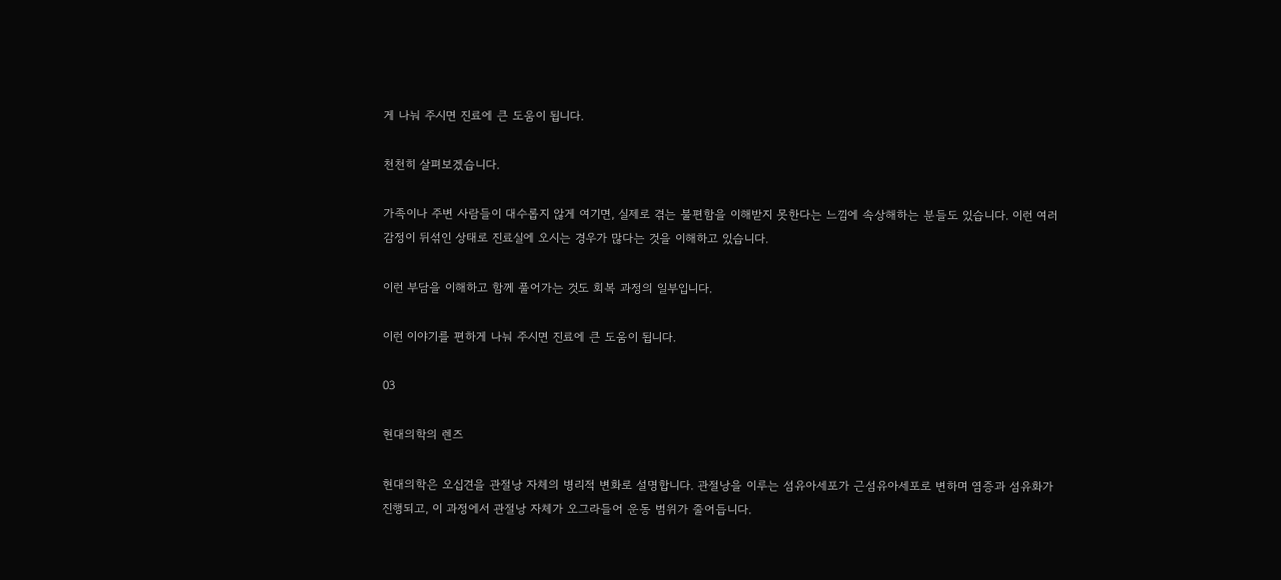게 나눠 주시면 진료에 큰 도움이 됩니다.

천천히 살펴보겠습니다.

가족이나 주변 사람들이 대수롭지 않게 여기면, 실제로 겪는 불편함을 이해받지 못한다는 느낌에 속상해하는 분들도 있습니다. 이런 여러 감정이 뒤섞인 상태로 진료실에 오시는 경우가 많다는 것을 이해하고 있습니다.

이런 부담을 이해하고 함께 풀어가는 것도 회복 과정의 일부입니다.

이런 이야기를 편하게 나눠 주시면 진료에 큰 도움이 됩니다.

03

현대의학의 렌즈

현대의학은 오십견을 관절낭 자체의 병리적 변화로 설명합니다. 관절낭을 이루는 섬유아세포가 근섬유아세포로 변하며 염증과 섬유화가 진행되고, 이 과정에서 관절낭 자체가 오그라들어 운동 범위가 줄어듭니다.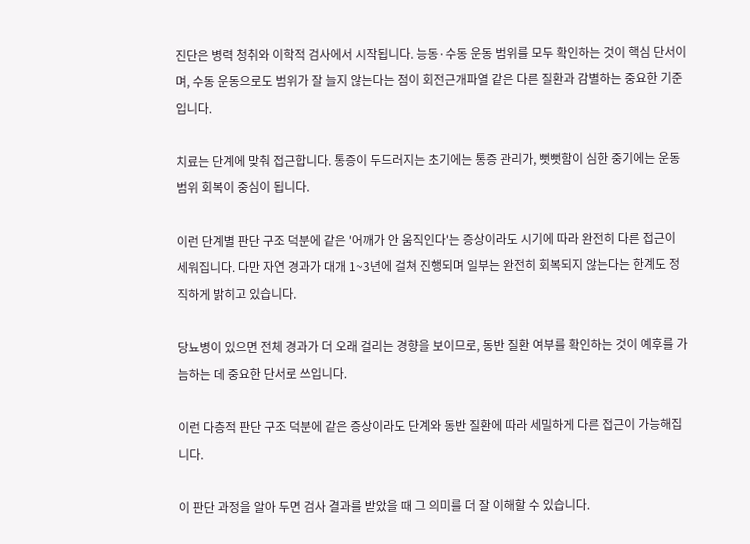진단은 병력 청취와 이학적 검사에서 시작됩니다. 능동·수동 운동 범위를 모두 확인하는 것이 핵심 단서이며, 수동 운동으로도 범위가 잘 늘지 않는다는 점이 회전근개파열 같은 다른 질환과 감별하는 중요한 기준입니다.

치료는 단계에 맞춰 접근합니다. 통증이 두드러지는 초기에는 통증 관리가, 뻣뻣함이 심한 중기에는 운동 범위 회복이 중심이 됩니다.

이런 단계별 판단 구조 덕분에 같은 '어깨가 안 움직인다'는 증상이라도 시기에 따라 완전히 다른 접근이 세워집니다. 다만 자연 경과가 대개 1~3년에 걸쳐 진행되며 일부는 완전히 회복되지 않는다는 한계도 정직하게 밝히고 있습니다.

당뇨병이 있으면 전체 경과가 더 오래 걸리는 경향을 보이므로, 동반 질환 여부를 확인하는 것이 예후를 가늠하는 데 중요한 단서로 쓰입니다.

이런 다층적 판단 구조 덕분에 같은 증상이라도 단계와 동반 질환에 따라 세밀하게 다른 접근이 가능해집니다.

이 판단 과정을 알아 두면 검사 결과를 받았을 때 그 의미를 더 잘 이해할 수 있습니다.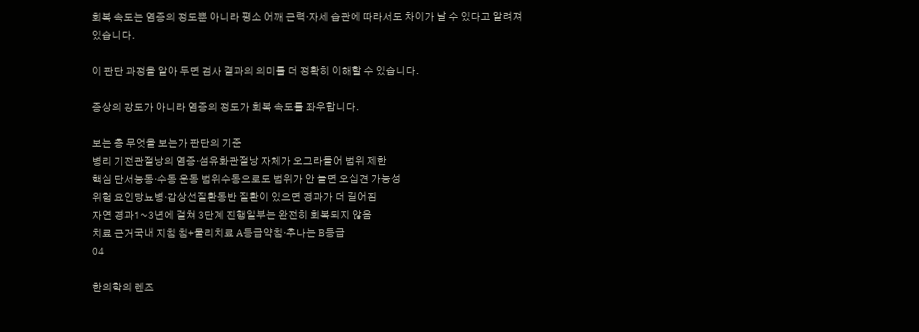회복 속도는 염증의 정도뿐 아니라 평소 어깨 근력·자세 습관에 따라서도 차이가 날 수 있다고 알려져 있습니다.

이 판단 과정을 알아 두면 검사 결과의 의미를 더 정확히 이해할 수 있습니다.

증상의 강도가 아니라 염증의 정도가 회복 속도를 좌우합니다.

보는 층 무엇을 보는가 판단의 기준
병리 기전관절낭의 염증·섬유화관절낭 자체가 오그라들어 범위 제한
핵심 단서능동·수동 운동 범위수동으로도 범위가 안 늘면 오십견 가능성
위험 요인당뇨병·갑상선질환동반 질환이 있으면 경과가 더 길어짐
자연 경과1~3년에 걸쳐 3단계 진행일부는 완전히 회복되지 않음
치료 근거국내 지침 침+물리치료 A등급약침·추나는 B등급
04

한의학의 렌즈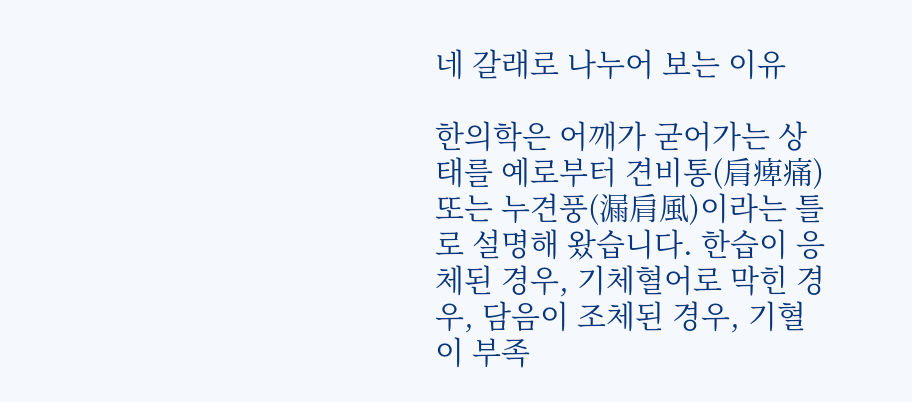네 갈래로 나누어 보는 이유

한의학은 어깨가 굳어가는 상태를 예로부터 견비통(肩痺痛) 또는 누견풍(漏肩風)이라는 틀로 설명해 왔습니다. 한습이 응체된 경우, 기체혈어로 막힌 경우, 담음이 조체된 경우, 기혈이 부족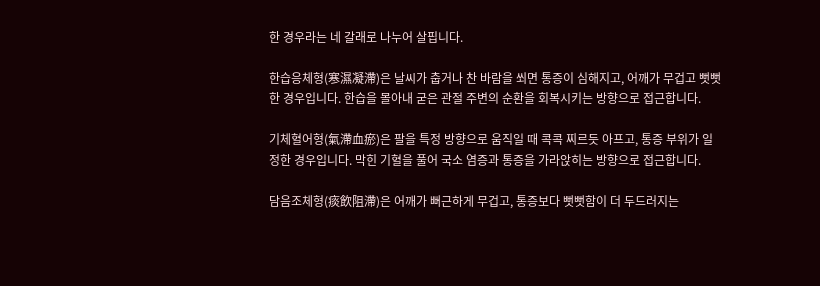한 경우라는 네 갈래로 나누어 살핍니다.

한습응체형(寒濕凝滯)은 날씨가 춥거나 찬 바람을 쐬면 통증이 심해지고, 어깨가 무겁고 뻣뻣한 경우입니다. 한습을 몰아내 굳은 관절 주변의 순환을 회복시키는 방향으로 접근합니다.

기체혈어형(氣滯血瘀)은 팔을 특정 방향으로 움직일 때 콕콕 찌르듯 아프고, 통증 부위가 일정한 경우입니다. 막힌 기혈을 풀어 국소 염증과 통증을 가라앉히는 방향으로 접근합니다.

담음조체형(痰飲阻滯)은 어깨가 뻐근하게 무겁고, 통증보다 뻣뻣함이 더 두드러지는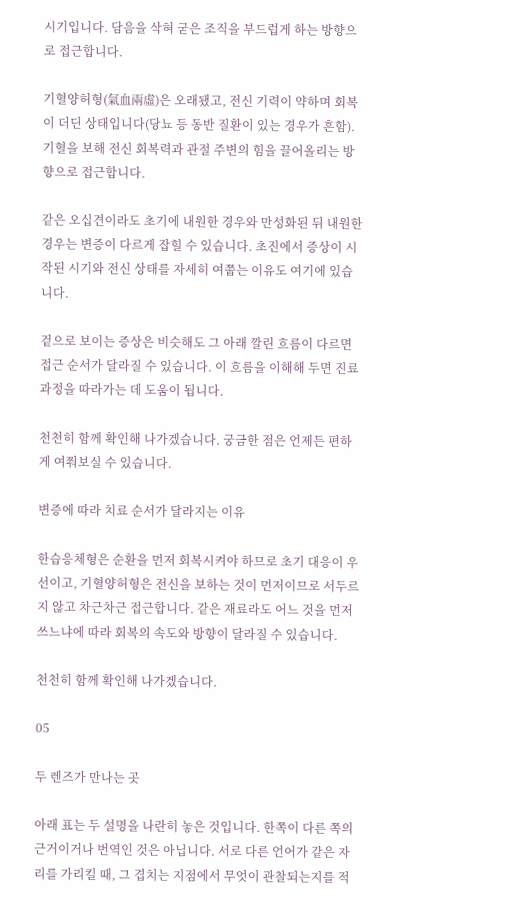시기입니다. 담음을 삭혀 굳은 조직을 부드럽게 하는 방향으로 접근합니다.

기혈양허형(氣血兩虛)은 오래됐고, 전신 기력이 약하며 회복이 더딘 상태입니다(당뇨 등 동반 질환이 있는 경우가 흔함). 기혈을 보해 전신 회복력과 관절 주변의 힘을 끌어올리는 방향으로 접근합니다.

같은 오십견이라도 초기에 내원한 경우와 만성화된 뒤 내원한 경우는 변증이 다르게 잡힐 수 있습니다. 초진에서 증상이 시작된 시기와 전신 상태를 자세히 여쭙는 이유도 여기에 있습니다.

겉으로 보이는 증상은 비슷해도 그 아래 깔린 흐름이 다르면 접근 순서가 달라질 수 있습니다. 이 흐름을 이해해 두면 진료 과정을 따라가는 데 도움이 됩니다.

천천히 함께 확인해 나가겠습니다. 궁금한 점은 언제든 편하게 여쭤보실 수 있습니다.

변증에 따라 치료 순서가 달라지는 이유

한습응체형은 순환을 먼저 회복시켜야 하므로 초기 대응이 우선이고, 기혈양허형은 전신을 보하는 것이 먼저이므로 서두르지 않고 차근차근 접근합니다. 같은 재료라도 어느 것을 먼저 쓰느냐에 따라 회복의 속도와 방향이 달라질 수 있습니다.

천천히 함께 확인해 나가겠습니다.

05

두 렌즈가 만나는 곳

아래 표는 두 설명을 나란히 놓은 것입니다. 한쪽이 다른 쪽의 근거이거나 번역인 것은 아닙니다. 서로 다른 언어가 같은 자리를 가리킬 때, 그 겹치는 지점에서 무엇이 관찰되는지를 적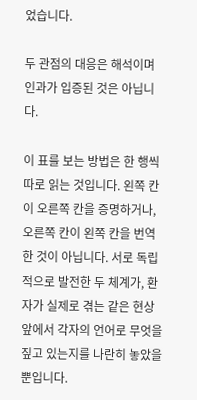었습니다.

두 관점의 대응은 해석이며 인과가 입증된 것은 아닙니다.

이 표를 보는 방법은 한 행씩 따로 읽는 것입니다. 왼쪽 칸이 오른쪽 칸을 증명하거나, 오른쪽 칸이 왼쪽 칸을 번역한 것이 아닙니다. 서로 독립적으로 발전한 두 체계가, 환자가 실제로 겪는 같은 현상 앞에서 각자의 언어로 무엇을 짚고 있는지를 나란히 놓았을 뿐입니다.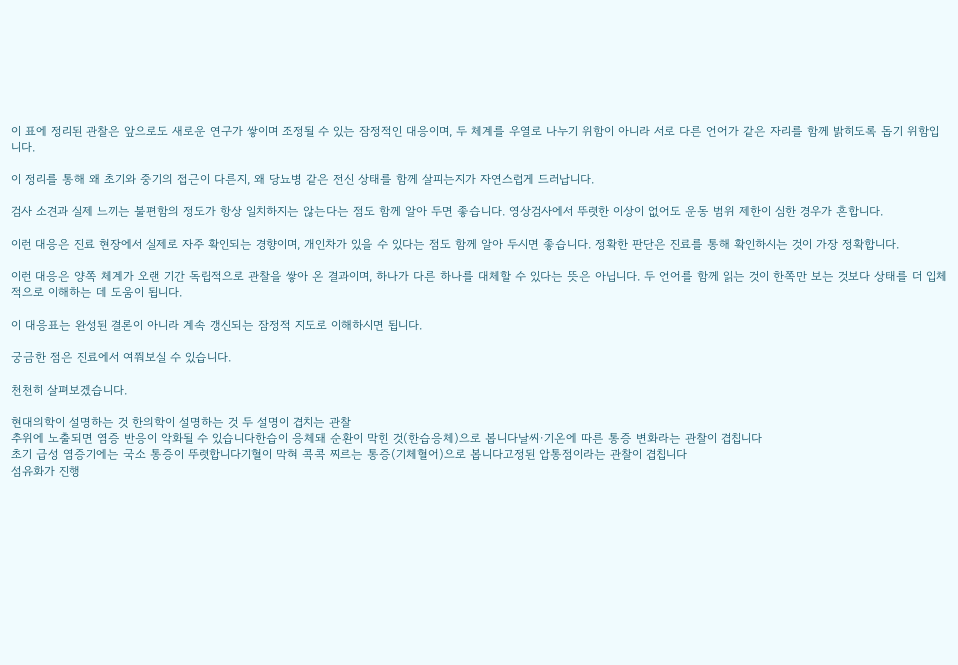이 표에 정리된 관찰은 앞으로도 새로운 연구가 쌓이며 조정될 수 있는 잠정적인 대응이며, 두 체계를 우열로 나누기 위함이 아니라 서로 다른 언어가 같은 자리를 함께 밝히도록 돕기 위함입니다.

이 정리를 통해 왜 초기와 중기의 접근이 다른지, 왜 당뇨병 같은 전신 상태를 함께 살피는지가 자연스럽게 드러납니다.

검사 소견과 실제 느끼는 불편함의 정도가 항상 일치하지는 않는다는 점도 함께 알아 두면 좋습니다. 영상검사에서 뚜렷한 이상이 없어도 운동 범위 제한이 심한 경우가 흔합니다.

이런 대응은 진료 현장에서 실제로 자주 확인되는 경향이며, 개인차가 있을 수 있다는 점도 함께 알아 두시면 좋습니다. 정확한 판단은 진료를 통해 확인하시는 것이 가장 정확합니다.

이런 대응은 양쪽 체계가 오랜 기간 독립적으로 관찰을 쌓아 온 결과이며, 하나가 다른 하나를 대체할 수 있다는 뜻은 아닙니다. 두 언어를 함께 읽는 것이 한쪽만 보는 것보다 상태를 더 입체적으로 이해하는 데 도움이 됩니다.

이 대응표는 완성된 결론이 아니라 계속 갱신되는 잠정적 지도로 이해하시면 됩니다.

궁금한 점은 진료에서 여쭤보실 수 있습니다.

천천히 살펴보겠습니다.

현대의학이 설명하는 것 한의학이 설명하는 것 두 설명이 겹치는 관찰
추위에 노출되면 염증 반응이 악화될 수 있습니다한습이 응체돼 순환이 막힌 것(한습응체)으로 봅니다날씨·기온에 따른 통증 변화라는 관찰이 겹칩니다
초기 급성 염증기에는 국소 통증이 뚜렷합니다기혈이 막혀 콕콕 찌르는 통증(기체혈어)으로 봅니다고정된 압통점이라는 관찰이 겹칩니다
섬유화가 진행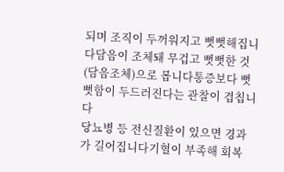되며 조직이 두꺼워지고 뻣뻣해집니다담음이 조체돼 무겁고 뻣뻣한 것(담음조체)으로 봅니다통증보다 뻣뻣함이 두드러진다는 관찰이 겹칩니다
당뇨병 등 전신질환이 있으면 경과가 길어집니다기혈이 부족해 회복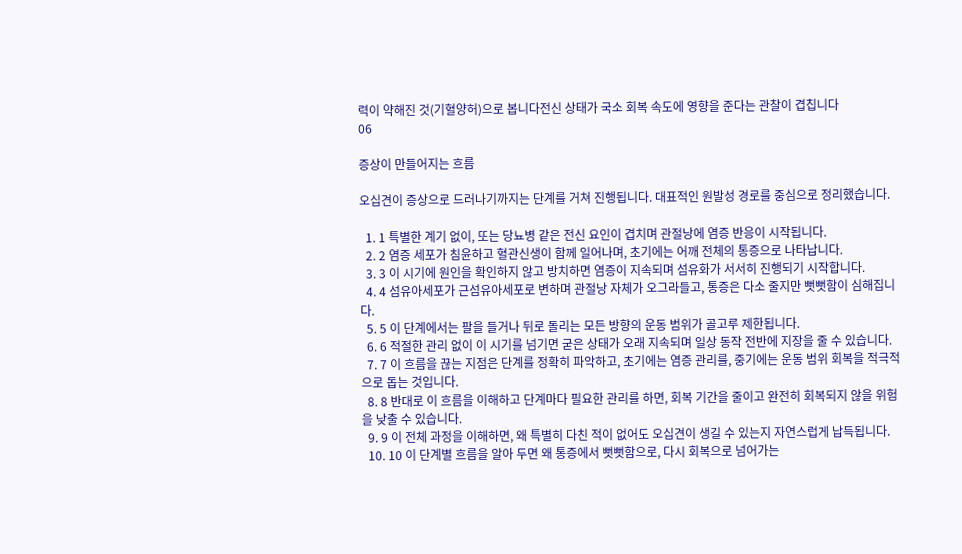력이 약해진 것(기혈양허)으로 봅니다전신 상태가 국소 회복 속도에 영향을 준다는 관찰이 겹칩니다
06

증상이 만들어지는 흐름

오십견이 증상으로 드러나기까지는 단계를 거쳐 진행됩니다. 대표적인 원발성 경로를 중심으로 정리했습니다.

  1. 1 특별한 계기 없이, 또는 당뇨병 같은 전신 요인이 겹치며 관절낭에 염증 반응이 시작됩니다.
  2. 2 염증 세포가 침윤하고 혈관신생이 함께 일어나며, 초기에는 어깨 전체의 통증으로 나타납니다.
  3. 3 이 시기에 원인을 확인하지 않고 방치하면 염증이 지속되며 섬유화가 서서히 진행되기 시작합니다.
  4. 4 섬유아세포가 근섬유아세포로 변하며 관절낭 자체가 오그라들고, 통증은 다소 줄지만 뻣뻣함이 심해집니다.
  5. 5 이 단계에서는 팔을 들거나 뒤로 돌리는 모든 방향의 운동 범위가 골고루 제한됩니다.
  6. 6 적절한 관리 없이 이 시기를 넘기면 굳은 상태가 오래 지속되며 일상 동작 전반에 지장을 줄 수 있습니다.
  7. 7 이 흐름을 끊는 지점은 단계를 정확히 파악하고, 초기에는 염증 관리를, 중기에는 운동 범위 회복을 적극적으로 돕는 것입니다.
  8. 8 반대로 이 흐름을 이해하고 단계마다 필요한 관리를 하면, 회복 기간을 줄이고 완전히 회복되지 않을 위험을 낮출 수 있습니다.
  9. 9 이 전체 과정을 이해하면, 왜 특별히 다친 적이 없어도 오십견이 생길 수 있는지 자연스럽게 납득됩니다.
  10. 10 이 단계별 흐름을 알아 두면 왜 통증에서 뻣뻣함으로, 다시 회복으로 넘어가는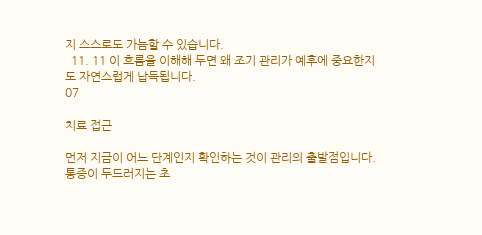지 스스로도 가늠할 수 있습니다.
  11. 11 이 흐름을 이해해 두면 왜 조기 관리가 예후에 중요한지도 자연스럽게 납득됩니다.
07

치료 접근

먼저 지금이 어느 단계인지 확인하는 것이 관리의 출발점입니다. 통증이 두드러지는 초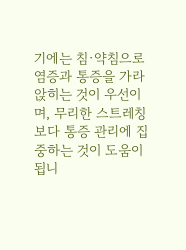기에는 침·약침으로 염증과 통증을 가라앉히는 것이 우선이며, 무리한 스트레칭보다 통증 관리에 집중하는 것이 도움이 됩니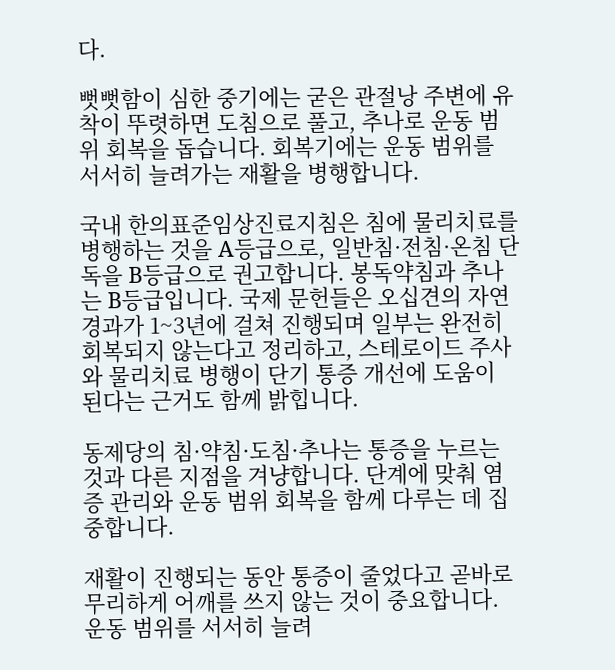다.

뻣뻣함이 심한 중기에는 굳은 관절낭 주변에 유착이 뚜렷하면 도침으로 풀고, 추나로 운동 범위 회복을 돕습니다. 회복기에는 운동 범위를 서서히 늘려가는 재활을 병행합니다.

국내 한의표준임상진료지침은 침에 물리치료를 병행하는 것을 A등급으로, 일반침·전침·온침 단독을 B등급으로 권고합니다. 봉독약침과 추나는 B등급입니다. 국제 문헌들은 오십견의 자연 경과가 1~3년에 걸쳐 진행되며 일부는 완전히 회복되지 않는다고 정리하고, 스테로이드 주사와 물리치료 병행이 단기 통증 개선에 도움이 된다는 근거도 함께 밝힙니다.

동제당의 침·약침·도침·추나는 통증을 누르는 것과 다른 지점을 겨냥합니다. 단계에 맞춰 염증 관리와 운동 범위 회복을 함께 다루는 데 집중합니다.

재활이 진행되는 동안 통증이 줄었다고 곧바로 무리하게 어깨를 쓰지 않는 것이 중요합니다. 운동 범위를 서서히 늘려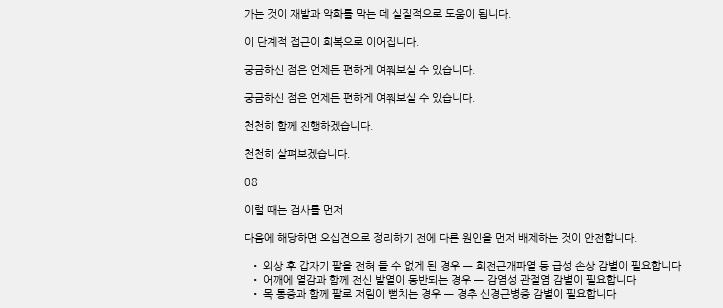가는 것이 재발과 악화를 막는 데 실질적으로 도움이 됩니다.

이 단계적 접근이 회복으로 이어집니다.

궁금하신 점은 언제든 편하게 여쭤보실 수 있습니다.

궁금하신 점은 언제든 편하게 여쭤보실 수 있습니다.

천천히 함께 진행하겠습니다.

천천히 살펴보겠습니다.

08

이럴 때는 검사를 먼저

다음에 해당하면 오십견으로 정리하기 전에 다른 원인을 먼저 배제하는 것이 안전합니다.

  • 외상 후 갑자기 팔을 전혀 들 수 없게 된 경우 — 회전근개파열 등 급성 손상 감별이 필요합니다
  • 어깨에 열감과 함께 전신 발열이 동반되는 경우 — 감염성 관절염 감별이 필요합니다
  • 목 통증과 함께 팔로 저림이 뻗치는 경우 — 경추 신경근병증 감별이 필요합니다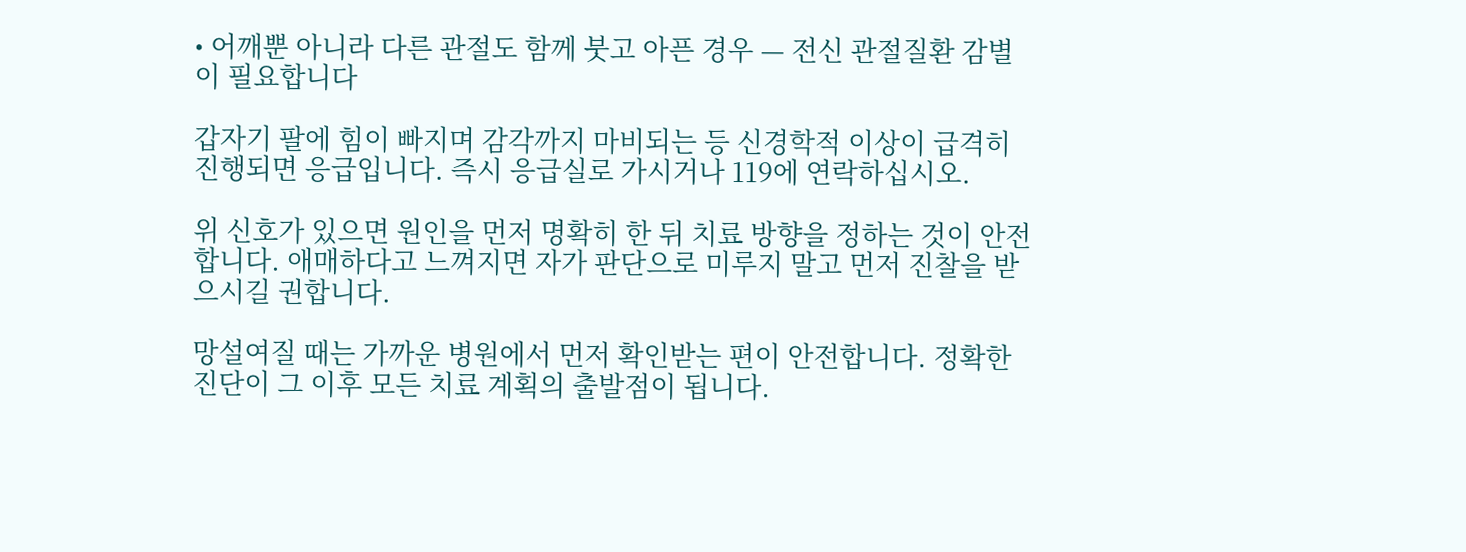• 어깨뿐 아니라 다른 관절도 함께 붓고 아픈 경우 — 전신 관절질환 감별이 필요합니다

갑자기 팔에 힘이 빠지며 감각까지 마비되는 등 신경학적 이상이 급격히 진행되면 응급입니다. 즉시 응급실로 가시거나 119에 연락하십시오.

위 신호가 있으면 원인을 먼저 명확히 한 뒤 치료 방향을 정하는 것이 안전합니다. 애매하다고 느껴지면 자가 판단으로 미루지 말고 먼저 진찰을 받으시길 권합니다.

망설여질 때는 가까운 병원에서 먼저 확인받는 편이 안전합니다. 정확한 진단이 그 이후 모든 치료 계획의 출발점이 됩니다.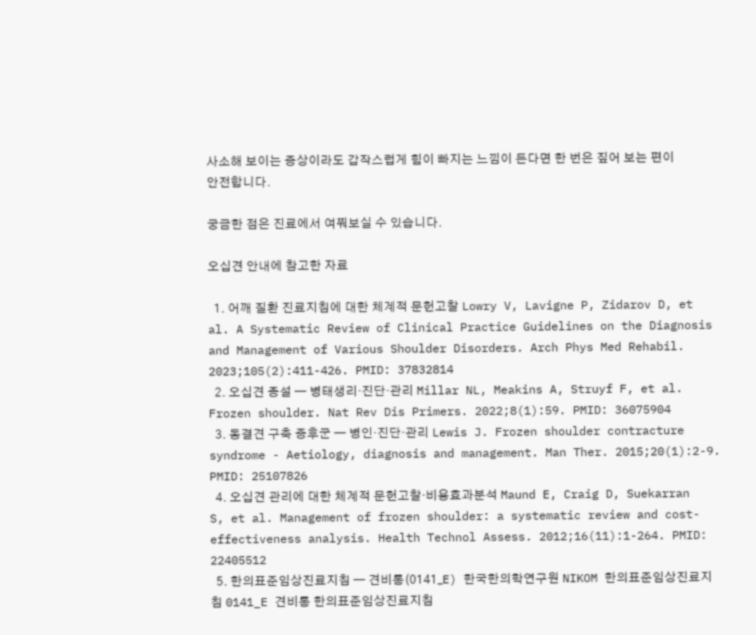사소해 보이는 증상이라도 갑작스럽게 힘이 빠지는 느낌이 든다면 한 번은 짚어 보는 편이 안전합니다.

궁금한 점은 진료에서 여쭤보실 수 있습니다.

오십견 안내에 참고한 자료

  1. 어깨 질환 진료지침에 대한 체계적 문헌고찰 Lowry V, Lavigne P, Zidarov D, et al. A Systematic Review of Clinical Practice Guidelines on the Diagnosis and Management of Various Shoulder Disorders. Arch Phys Med Rehabil. 2023;105(2):411-426. PMID: 37832814
  2. 오십견 종설 — 병태생리·진단·관리 Millar NL, Meakins A, Struyf F, et al. Frozen shoulder. Nat Rev Dis Primers. 2022;8(1):59. PMID: 36075904
  3. 동결견 구축 증후군 — 병인·진단·관리 Lewis J. Frozen shoulder contracture syndrome - Aetiology, diagnosis and management. Man Ther. 2015;20(1):2-9. PMID: 25107826
  4. 오십견 관리에 대한 체계적 문헌고찰·비용효과분석 Maund E, Craig D, Suekarran S, et al. Management of frozen shoulder: a systematic review and cost-effectiveness analysis. Health Technol Assess. 2012;16(11):1-264. PMID: 22405512
  5. 한의표준임상진료지침 — 견비통(0141_E) 한국한의학연구원 NIKOM 한의표준임상진료지침 0141_E 견비통 한의표준임상진료지침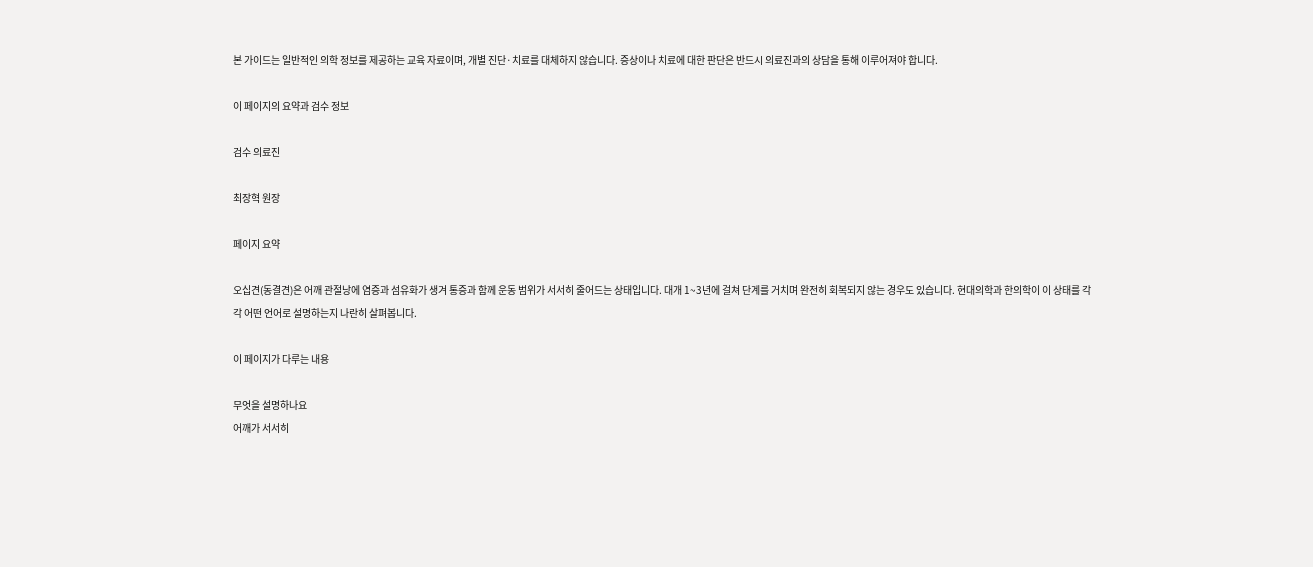본 가이드는 일반적인 의학 정보를 제공하는 교육 자료이며, 개별 진단·치료를 대체하지 않습니다. 증상이나 치료에 대한 판단은 반드시 의료진과의 상담을 통해 이루어져야 합니다.

이 페이지의 요약과 검수 정보

검수 의료진

최장혁 원장

페이지 요약

오십견(동결견)은 어깨 관절낭에 염증과 섬유화가 생겨 통증과 함께 운동 범위가 서서히 줄어드는 상태입니다. 대개 1~3년에 걸쳐 단계를 거치며 완전히 회복되지 않는 경우도 있습니다. 현대의학과 한의학이 이 상태를 각각 어떤 언어로 설명하는지 나란히 살펴봅니다.

이 페이지가 다루는 내용

무엇을 설명하나요
어깨가 서서히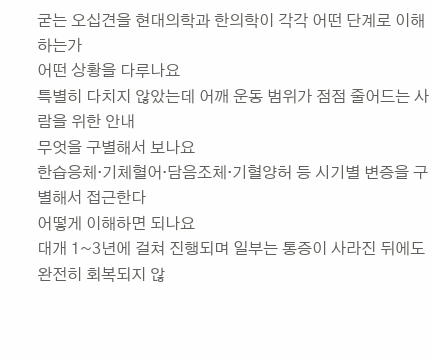굳는 오십견을 현대의학과 한의학이 각각 어떤 단계로 이해하는가
어떤 상황을 다루나요
특별히 다치지 않았는데 어깨 운동 범위가 점점 줄어드는 사람을 위한 안내
무엇을 구별해서 보나요
한습응체·기체혈어·담음조체·기혈양허 등 시기별 변증을 구별해서 접근한다
어떻게 이해하면 되나요
대개 1~3년에 걸쳐 진행되며 일부는 통증이 사라진 뒤에도 완전히 회복되지 않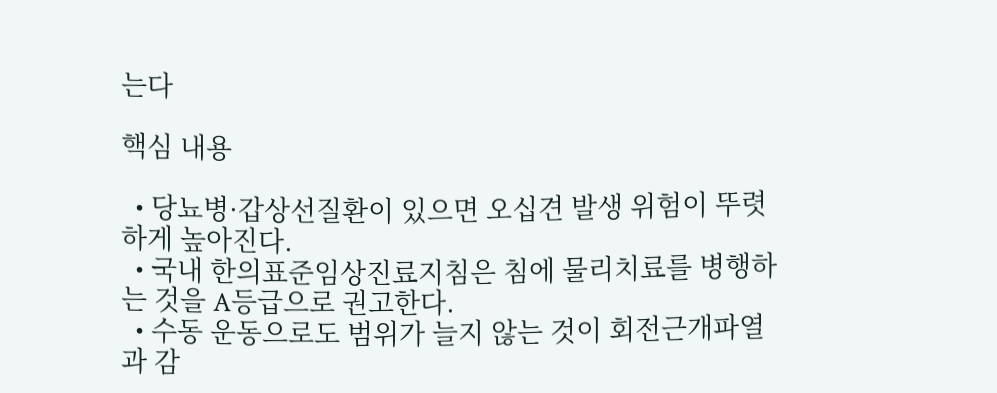는다

핵심 내용

  • 당뇨병·갑상선질환이 있으면 오십견 발생 위험이 뚜렷하게 높아진다.
  • 국내 한의표준임상진료지침은 침에 물리치료를 병행하는 것을 A등급으로 권고한다.
  • 수동 운동으로도 범위가 늘지 않는 것이 회전근개파열과 감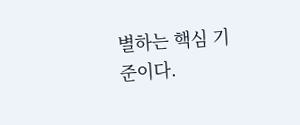별하는 핵심 기준이다.